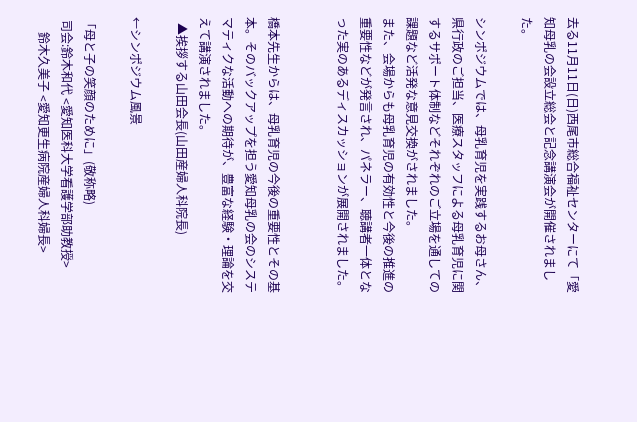去る11月11日(日)西尾市総合福祉センターにて「愛知母乳の会設立総会と記念講演会が開催されました。

シンポジウムでは、母乳育児を実践するお母さん、県行政のご担当、医療スタッフによる母乳育児に関するサポート体制などそれぞれのご立場を通しての課題など活発な意見交換がされました。
また、会場からも母乳育児の有効性と今後の推進の重要性などが発言され、パネラー、聴講者一体となった実のあるディスカッションが展開されました。


橋本先生からは、母乳育児の今後の重要性とその基本。そのバックアップを担う愛知母乳の会のシステマティクな活動への期待が、豊富な経験・理論を交えて講演されました。
  ▲挨拶する山田会長(山田産婦人科院長)

←シンポジウム風景

「母と子の笑顔のために」(敬称略)
 司会:鈴木和代 <愛知医科大学看護学部助教授>
     鈴木久美子 <愛知更生病院産婦人科婦長>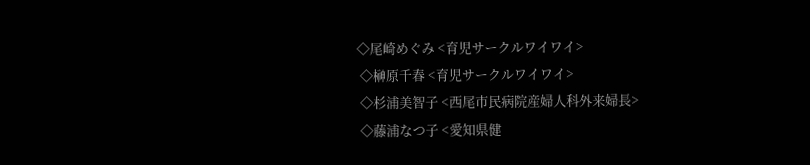◇尾崎めぐみ <育児サークルワイワイ>
 ◇榊原千春 <育児サークルワイワイ>
 ◇杉浦美智子 <西尾市民病院産婦人科外来婦長>
 ◇藤浦なつ子 <愛知県健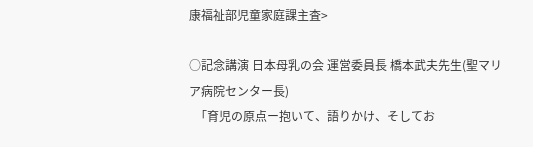康福祉部児童家庭課主査>

○記念講演 日本母乳の会 運営委員長 橋本武夫先生(聖マリア病院センター長)
  「育児の原点ー抱いて、語りかけ、そしてお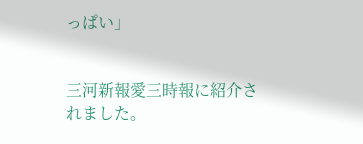っぱい」


三河新報愛三時報に紹介されました。